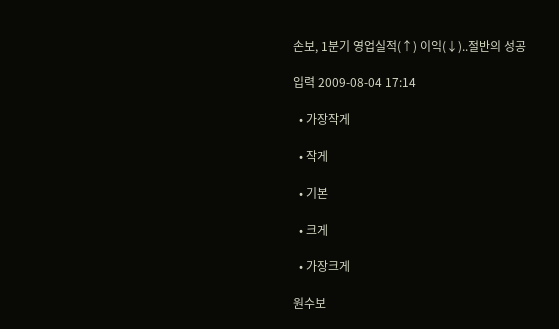손보, 1분기 영업실적(↑) 이익(↓)..절반의 성공

입력 2009-08-04 17:14

  • 가장작게

  • 작게

  • 기본

  • 크게

  • 가장크게

원수보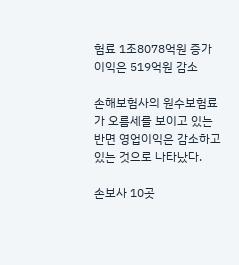험료 1조8078억원 증가 이익은 519억원 감소

손해보험사의 원수보험료가 오름세를 보이고 있는 반면 영업이익은 감소하고 있는 것으로 나타났다.

손보사 10곳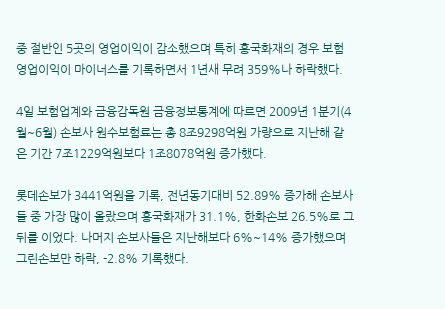중 절반인 5곳의 영업이익이 감소했으며 특히 흥국화재의 경우 보험영업이익이 마이너스를 기록하면서 1년새 무려 359%나 하락했다.

4일 보험업계와 금융감독원 금융정보통계에 따르면 2009년 1분기(4월~6월) 손보사 원수보험료는 총 8조9298억원 가량으로 지난해 같은 기간 7조1229억원보다 1조8078억원 증가했다.

롯데손보가 3441억원을 기록, 전년동기대비 52.89% 증가해 손보사들 중 가장 많이 올랐으며 흥국화재가 31.1%, 한화손보 26.5%로 그 뒤를 이었다. 나머지 손보사들은 지난해보다 6%~14% 증가했으며 그린손보만 하락, -2.8% 기록했다.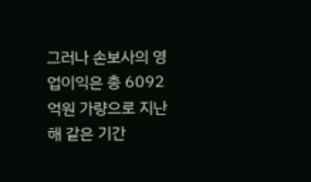그러나 손보사의 영업이익은 총 6092억원 가량으로 지난해 같은 기간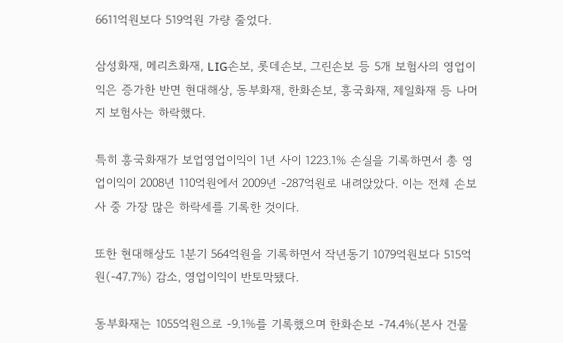6611억원보다 519억원 가량 줄었다.

삼성화재, 메리츠화재, LIG손보, 롯데손보, 그린손보 등 5개 보험사의 영업이익은 증가한 반면 현대해상, 동부화재, 한화손보, 흥국화재, 제일화재 등 나머지 보험사는 하락했다.

특히 흥국화재가 보업영업이익이 1년 사이 1223.1% 손실을 기록하면서 총 영업이익이 2008년 110억원에서 2009년 -287억원로 내려앉았다. 이는 전체 손보사 중 가장 많은 하락세를 기록한 것이다.

또한 현대해상도 1분기 564억원을 기록하면서 작년동기 1079억원보다 515억원(-47.7%) 감소, 영업이익이 반토막됐다.

동부화재는 1055억원으로 -9.1%를 기록했으며 한화손보 -74.4%(본사 건물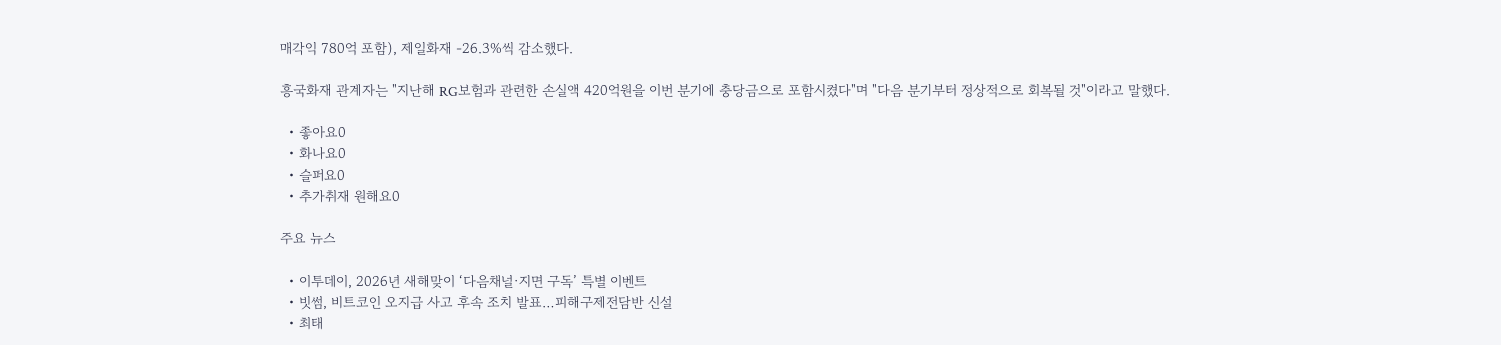매각익 780억 포함), 제일화재 -26.3%씩 감소했다.

흥국화재 관계자는 "지난해 RG보험과 관련한 손실액 420억원을 이번 분기에 충당금으로 포함시켰다"며 "다음 분기부터 정상적으로 회복될 것"이라고 말했다.

  • 좋아요0
  • 화나요0
  • 슬퍼요0
  • 추가취재 원해요0

주요 뉴스

  • 이투데이, 2026년 새해맞이 ‘다음채널·지면 구독’ 특별 이벤트
  • 빗썸, 비트코인 오지급 사고 후속 조치 발표…피해구제전담반 신설
  • 최태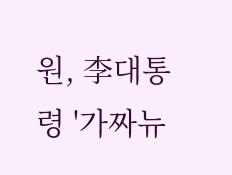원, 李대통령 '가짜뉴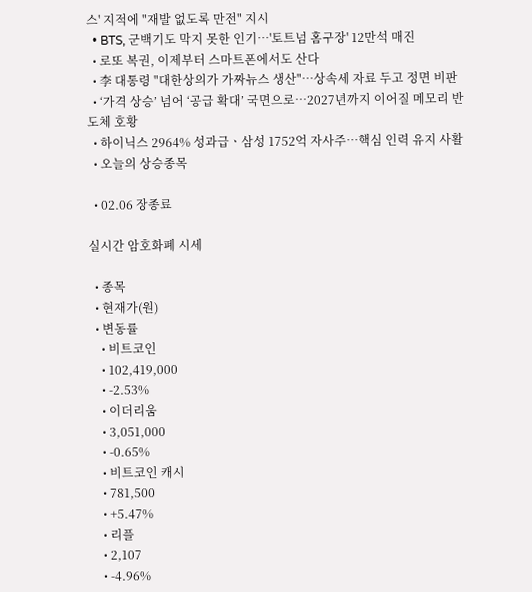스' 지적에 "재발 없도록 만전" 지시
  • BTS, 군백기도 막지 못한 인기⋯'토트넘 홈구장' 12만석 매진
  • 로또 복권, 이제부터 스마트폰에서도 산다
  • 李 대통령 "대한상의가 가짜뉴스 생산"…상속세 자료 두고 정면 비판
  • ‘가격 상승’ 넘어 ‘공급 확대’ 국면으로…2027년까지 이어질 메모리 반도체 호황
  • 하이닉스 2964% 성과급ㆍ삼성 1752억 자사주⋯핵심 인력 유지 사활
  • 오늘의 상승종목

  • 02.06 장종료

실시간 암호화폐 시세

  • 종목
  • 현재가(원)
  • 변동률
    • 비트코인
    • 102,419,000
    • -2.53%
    • 이더리움
    • 3,051,000
    • -0.65%
    • 비트코인 캐시
    • 781,500
    • +5.47%
    • 리플
    • 2,107
    • -4.96%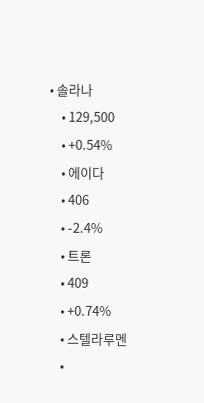• 솔라나
    • 129,500
    • +0.54%
    • 에이다
    • 406
    • -2.4%
    • 트론
    • 409
    • +0.74%
    • 스텔라루멘
    •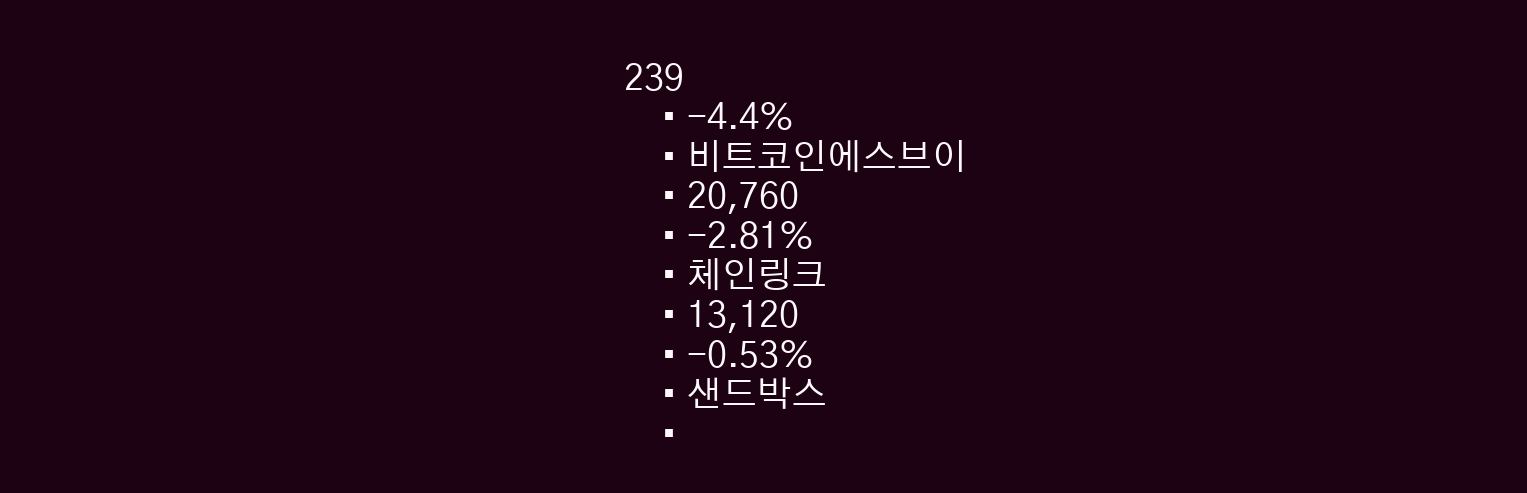239
    • -4.4%
    • 비트코인에스브이
    • 20,760
    • -2.81%
    • 체인링크
    • 13,120
    • -0.53%
    • 샌드박스
    •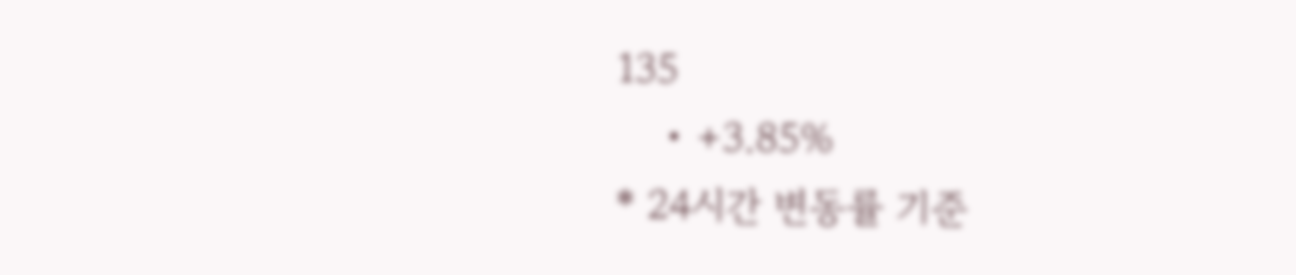135
    • +3.85%
* 24시간 변동률 기준